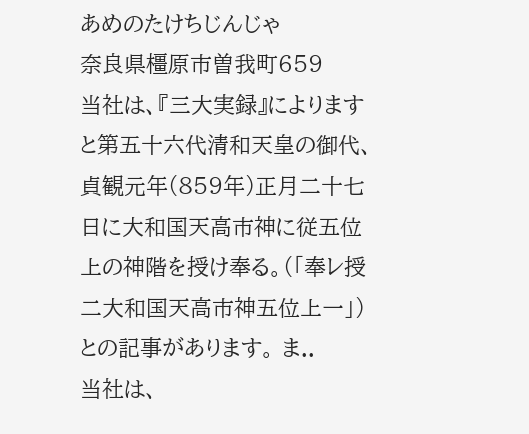あめのたけちじんじゃ
奈良県橿原市曽我町659
当社は、『三大実録』によりますと第五十六代清和天皇の御代、貞観元年(859年)正月二十七日に大和国天高市神に従五位上の神階を授け奉る。(「奉レ授二大和国天高市神五位上一」)との記事があります。 ま..
当社は、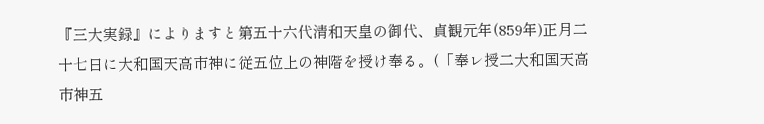『三大実録』によりますと第五十六代清和天皇の御代、貞観元年(859年)正月二十七日に大和国天高市神に従五位上の神階を授け奉る。(「奉レ授二大和国天高市神五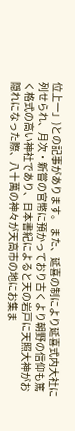位上一」)との記事があります。 また、延喜の制により延喜式内大社に列せられ、月次・新嘗の官幣に預かっており古くより朝野の信仰も篤く格式の高い神社であり、日本書紀によると天の岩戸に天照大神がお隠れになった際、八十萬の神々が天高市の地にお集ま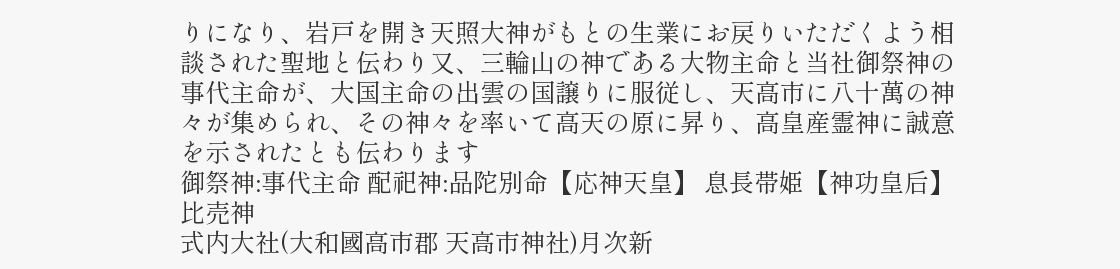りになり、岩戸を開き天照大神がもとの生業にお戻りいただくよう相談された聖地と伝わり又、三輪山の神である大物主命と当社御祭神の事代主命が、大国主命の出雲の国譲りに服従し、天高市に八十萬の神々が集められ、その神々を率いて高天の原に昇り、高皇産霊神に誠意を示されたとも伝わります
御祭神:事代主命 配祀神:品陀別命【応神天皇】 息長帯姫【神功皇后】 比売神
式内大社(大和國高市郡 天高市神社)月次新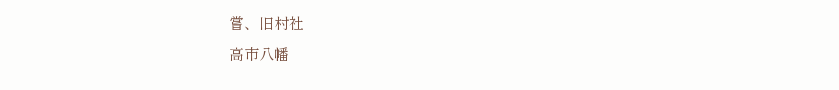嘗、旧村社
高市八幡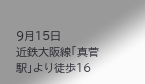9月15日
近鉄大阪線「真菅駅」より徒歩16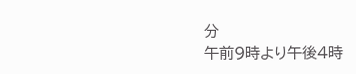分
午前9時より午後4時